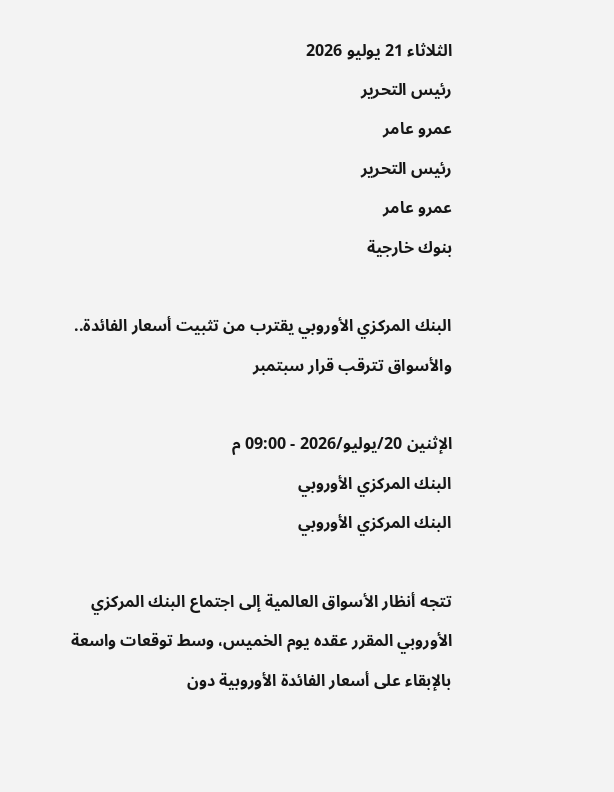الثلاثاء 21 يوليو 2026
رئيس التحرير
عمرو عامر
رئيس التحرير
عمرو عامر
بنوك خارجية

البنك المركزي الأوروبي يقترب من تثبيت أسعار الفائدة.. والأسواق تترقب قرار سبتمبر

الإثنين 20/يوليو/2026 - 09:00 م
البنك المركزي الأوروبي
البنك المركزي الأوروبي

تتجه أنظار الأسواق العالمية إلى اجتماع البنك المركزي الأوروبي المقرر عقده يوم الخميس، وسط توقعات واسعة بالإبقاء على أسعار الفائدة الأوروبية دون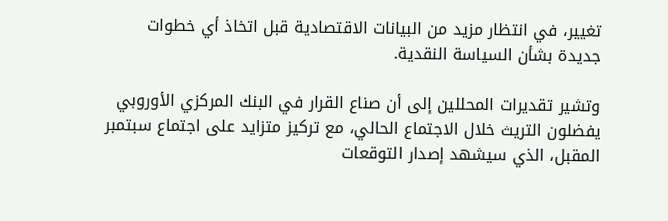تغيير، في انتظار مزيد من البيانات الاقتصادية قبل اتخاذ أي خطوات جديدة بشأن السياسة النقدية.

وتشير تقديرات المحللين إلى أن صناع القرار في البنك المركزي الأوروبي يفضلون التريث خلال الاجتماع الحالي، مع تركيز متزايد على اجتماع سبتمبر المقبل، الذي سيشهد إصدار التوقعات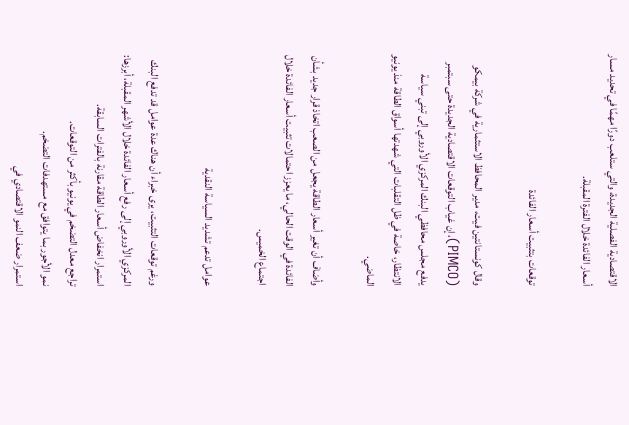الاقتصادية الفصلية الجديدة، والتي ستلعب دورًا مهمًا في تحديد مسار أسعار الفائدة خلال الفترة المقبلة.

توقعات بتثبيت أسعار الفائدة

وقال كونستانتين فيت، مدير المحافظ الاستثمارية في شركة بيمكو (PIMCO)، إن غياب التوقعات الاقتصادية الجديدة حتى سبتمبر يدفع مجلس محافظي البنك المركزي الأوروبي إلى تبني سياسة الانتظار، خاصة في ظل التقلبات التي شهدتها أسواق الطاقة منذ يونيو الماضي.

وأضاف أن تغير أسعار الطاقة يجعل من الصعب اتخاذ قرار جديد بشأن الفائدة في الوقت الحالي، ما يعزز احتمالات تثبيت أسعار الفائدة خلال اجتماع الخميس.

عوامل تدعم تشديد السياسة النقدية

ورغم توقعات التثبيت، يرى خبراء أن هناك عدة عوامل قد تدفع البنك المركزي الأوروبي إلى رفع أسعار الفائدة خلال الأشهر المقبلة، أبرزها:
استمرار انخفاض أسعار الطاقة مقارنة بالفترات السابقة.
تراجع معدل التضخم في يونيو بأكثر من التوقعات.
نمو الأجور بما يتوافق مع مستهدفات التضخم.
استمرار ضعف النمو الاقتصادي في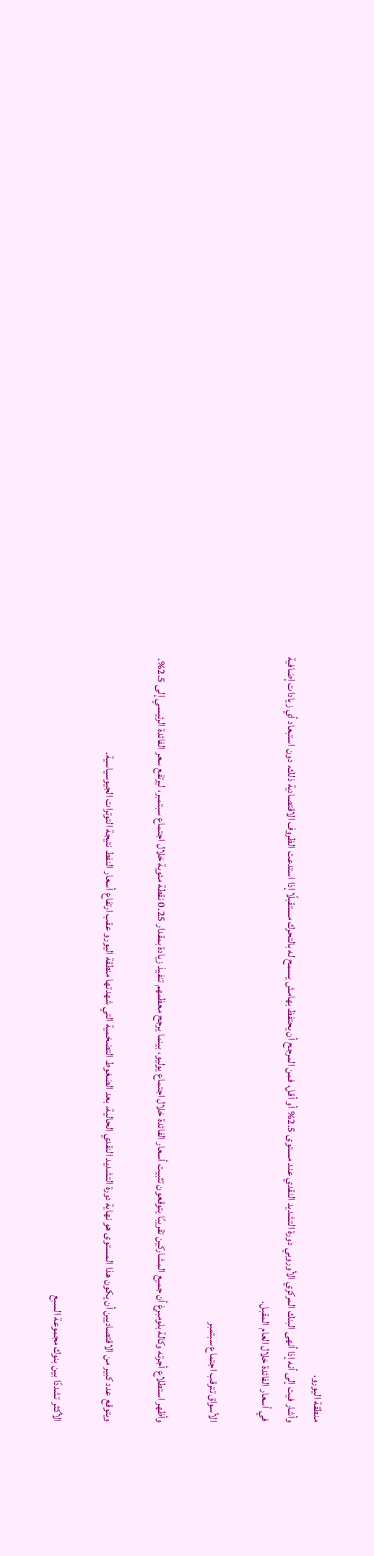منطقة اليورو.
وأشار فيت إلى أنه إذا أنهى البنك المركزي الأوروبي دورة التشديد النقدي عند مستوى 2.5% أو أقل، فمن المرجح أن يحتفظ بهامش يسمح له بالتحرك مستقبلًا إذا استدعت الظروف الاقتصادية ذلك، دون استبعاد أي زيادات إضافية في أسعار الفائدة خلال العام المقبل.

الأسواق تترقب اجتماع سبتمبر

وأظهر استطلاع أجرته وكالة بلومبرغ أن جميع المشاركين تقريبًا يتوقعون تثبيت أسعار الفائدة خلال اجتماع يوليو، بينما يرجح معظمهم تنفيذ زيادة بمقدار 0.25 نقطة مئوية خلال اجتماع سبتمبر، ليرتفع سعر الفائدة الرئيسي إلى 2.5%.

ويتوقع عدد كبير من الاقتصاديين أن يكون هذا المستوى هو نهاية دورة التشديد النقدي الحالية، بعد الضغوط التضخمية التي شهدتها منطقة اليورو عقب ارتفاع أسعار النفط نتيجة التوترات الجيوسياسية.

الأكثر تشددًا بين بنوك مجموعة السبع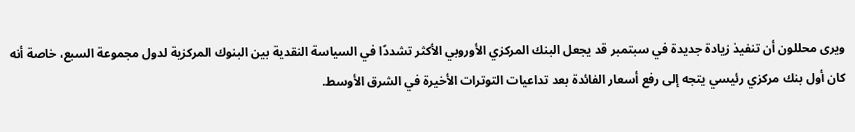ويرى محللون أن تنفيذ زيادة جديدة في سبتمبر قد يجعل البنك المركزي الأوروبي الأكثر تشددًا في السياسة النقدية بين البنوك المركزية لدول مجموعة السبع، خاصة أنه كان أول بنك مركزي رئيسي يتجه إلى رفع أسعار الفائدة بعد تداعيات التوترات الأخيرة في الشرق الأوسط.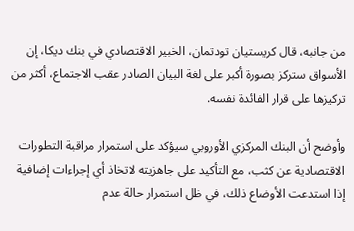من جانبه، قال كريستيان تودتمان، الخبير الاقتصادي في بنك ديكا، إن الأسواق ستركز بصورة أكبر على لغة البيان الصادر عقب الاجتماع، أكثر من تركيزها على قرار الفائدة نفسه.

وأوضح أن البنك المركزي الأوروبي سيؤكد على استمرار مراقبة التطورات الاقتصادية عن كثب، مع التأكيد على جاهزيته لاتخاذ أي إجراءات إضافية إذا استدعت الأوضاع ذلك، في ظل استمرار حالة عدم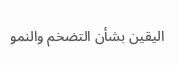اليقين بشأن التضخم والنمو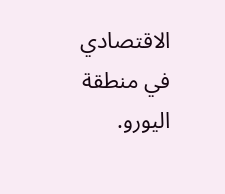الاقتصادي في منطقة اليورو.